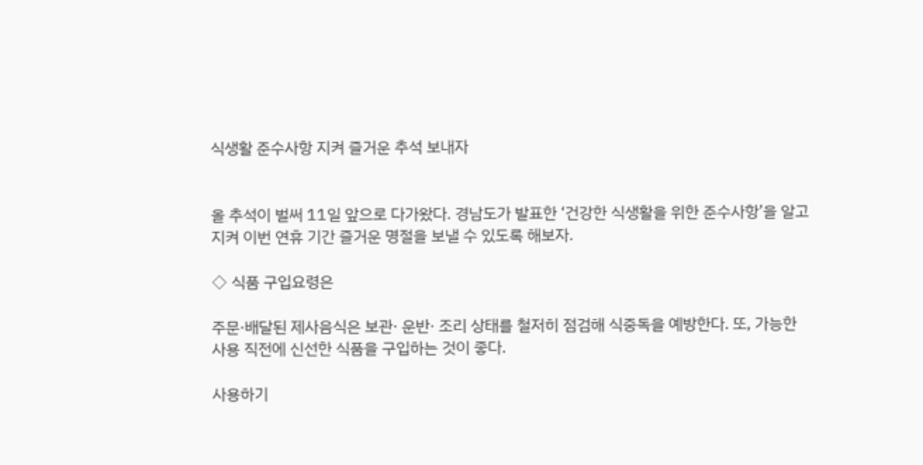식생활 준수사항 지켜 즐거운 추석 보내자


올 추석이 벌써 11일 앞으로 다가왔다. 경남도가 발표한 ‘건강한 식생활을 위한 준수사항’을 알고 지켜 이번 연휴 기간 즐거운 명절을 보낼 수 있도록 해보자.

◇ 식품 구입요령은

주문·배달된 제사음식은 보관· 운반· 조리 상태를 철저히 점검해 식중독을 예방한다. 또, 가능한 사용 직전에 신선한 식품을 구입하는 것이 좋다.

사용하기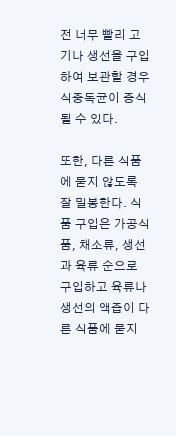전 너무 빨리 고기나 생선을 구입하여 보관할 경우 식중독균이 증식될 수 있다.

또한, 다른 식품에 묻지 않도록 잘 밀봉한다. 식품 구입은 가공식품, 채소류, 생선과 육류 순으로 구입하고 육류나 생선의 액즙이 다른 식품에 묻지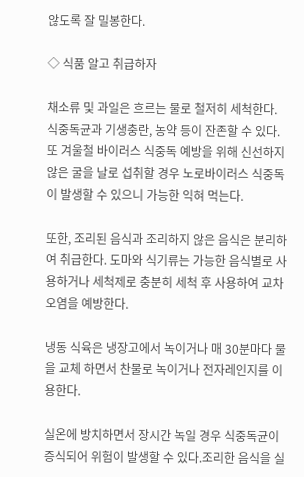않도록 잘 밀봉한다.

◇ 식품 알고 취급하자

채소류 및 과일은 흐르는 물로 철저히 세척한다. 식중독균과 기생충란, 농약 등이 잔존할 수 있다. 또 겨울철 바이러스 식중독 예방을 위해 신선하지 않은 굴을 날로 섭취할 경우 노로바이러스 식중독이 발생할 수 있으니 가능한 익혀 먹는다.

또한, 조리된 음식과 조리하지 않은 음식은 분리하여 취급한다. 도마와 식기류는 가능한 음식별로 사용하거나 세척제로 충분히 세척 후 사용하여 교차오염을 예방한다.

냉동 식육은 냉장고에서 녹이거나 매 30분마다 물을 교체 하면서 찬물로 녹이거나 전자레인지를 이용한다.

실온에 방치하면서 장시간 녹일 경우 식중독균이 증식되어 위험이 발생할 수 있다.조리한 음식을 실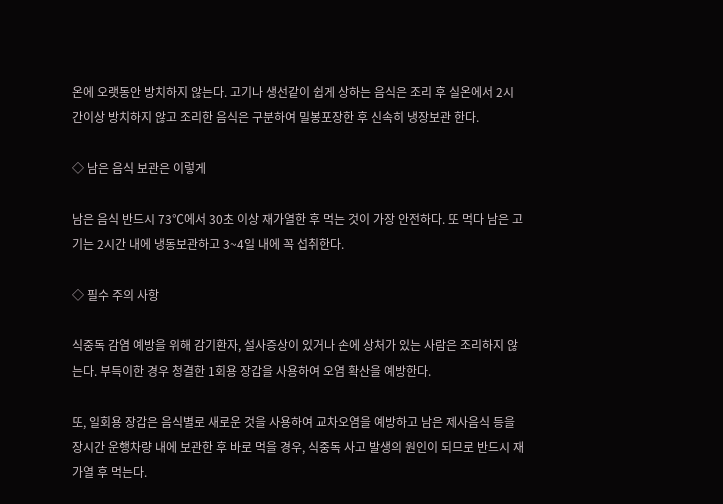온에 오랫동안 방치하지 않는다. 고기나 생선같이 쉽게 상하는 음식은 조리 후 실온에서 2시간이상 방치하지 않고 조리한 음식은 구분하여 밀봉포장한 후 신속히 냉장보관 한다.

◇ 남은 음식 보관은 이렇게

남은 음식 반드시 73℃에서 30초 이상 재가열한 후 먹는 것이 가장 안전하다. 또 먹다 남은 고기는 2시간 내에 냉동보관하고 3~4일 내에 꼭 섭취한다.

◇ 필수 주의 사항

식중독 감염 예방을 위해 감기환자, 설사증상이 있거나 손에 상처가 있는 사람은 조리하지 않는다. 부득이한 경우 청결한 1회용 장갑을 사용하여 오염 확산을 예방한다.

또, 일회용 장갑은 음식별로 새로운 것을 사용하여 교차오염을 예방하고 남은 제사음식 등을 장시간 운행차량 내에 보관한 후 바로 먹을 경우, 식중독 사고 발생의 원인이 되므로 반드시 재 가열 후 먹는다.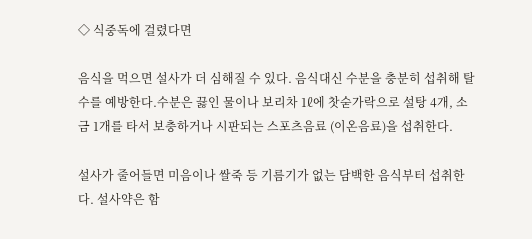◇ 식중독에 걸렸다면

음식을 먹으면 설사가 더 심해질 수 있다. 음식대신 수분을 충분히 섭취해 탈수를 예방한다.수분은 끓인 물이나 보리차 1ℓ에 찻숟가락으로 설탕 4개, 소금 1개를 타서 보충하거나 시판되는 스포츠음료 (이온음료)을 섭취한다.

설사가 줄어들면 미음이나 쌀죽 등 기름기가 없는 담백한 음식부터 섭취한다. 설사약은 함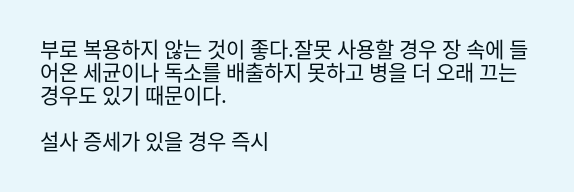부로 복용하지 않는 것이 좋다.잘못 사용할 경우 장 속에 들어온 세균이나 독소를 배출하지 못하고 병을 더 오래 끄는 경우도 있기 때문이다.

설사 증세가 있을 경우 즉시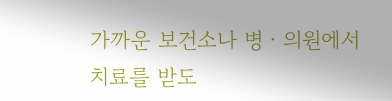가까운 보건소나 병ㆍ의원에서 치료를 받도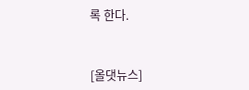록 한다.



[올댓뉴스]